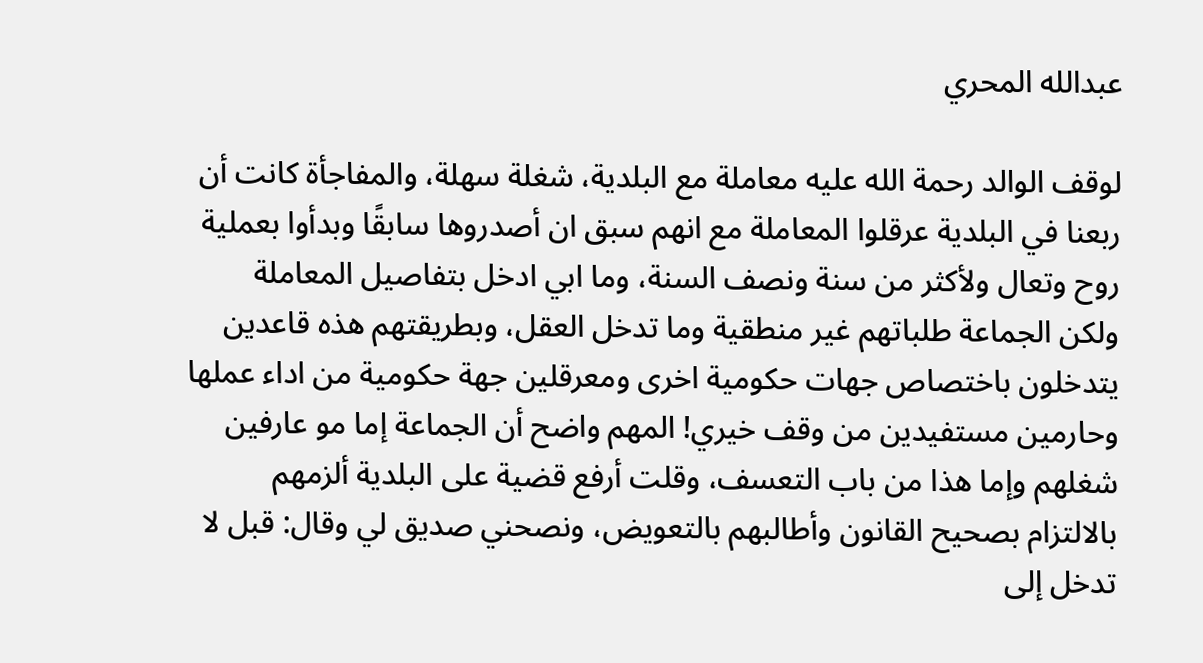عبدالله المحري

لوقف الوالد رحمة الله عليه معاملة مع البلدية، شغلة سهلة، والمفاجأة كانت أن ربعنا في البلدية عرقلوا المعاملة مع انهم سبق ان أصدروها سابقًا وبدأوا بعملية روح وتعال ولأكثر من سنة ونصف السنة، وما ابي ادخل بتفاصيل المعاملة ولكن الجماعة طلباتهم غير منطقية وما تدخل العقل، وبطريقتهم هذه قاعدين يتدخلون باختصاص جهات حكومية اخرى ومعرقلين جهة حكومية من اداء عملها وحارمين مستفيدين من وقف خيري! المهم واضح أن الجماعة إما مو عارفين شغلهم وإما هذا من باب التعسف، وقلت أرفع قضية على البلدية ألزمهم بالالتزام بصحيح القانون وأطالبهم بالتعويض، ونصحني صديق لي وقال: قبل لا تدخل إلى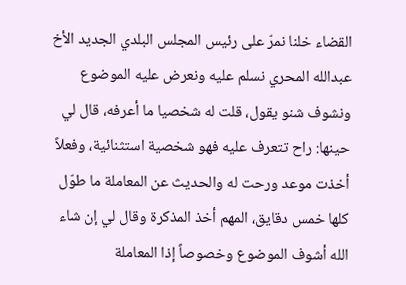القضاء خلنا نمرّ على رئيس المجلس البلدي الجديد الأخ عبدالله المحري نسلم عليه ونعرض عليه الموضوع ونشوف شنو يقول، قلت له شخصيا ما أعرفه، قال لي حينها: راح تتعرف عليه فهو شخصية استثنائية، وفعلاً أخذت موعد ورحت له والحديث عن المعاملة ما طوّل كلها خمس دقايق، المهم أخذ المذكرة وقال لي إن شاء الله أشوف الموضوع وخصوصاً إذا المعاملة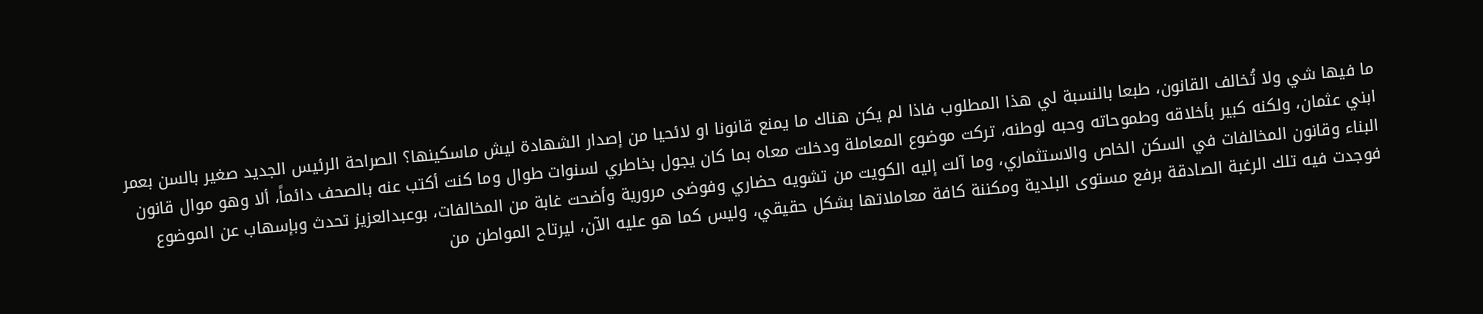ما فيها شي ولا تُخالف القانون، طبعا بالنسبة لي هذا المطلوب فاذا لم يكن هناك ما يمنع قانونا او لائحيا من إصدار الشهادة ليش ماسكينها؟ الصراحة الرئيس الجديد صغير بالسن بعمر ابني عثمان، ولكنه كبير بأخلاقه وطموحاته وحبه لوطنه، تركت موضوع المعاملة ودخلت معاه بما كان يجول بخاطري لسنوات طوال وما كنت أكتب عنه بالصحف دائماً، ألا وهو موال قانون البناء وقانون المخالفات في السكن الخاص والاستثماري، وما آلت إليه الكويت من تشويه حضاري وفوضى مرورية وأضحت غابة من المخالفات، بوعبدالعزيز تحدث وبإسهاب عن الموضوع فوجدت فيه تلك الرغبة الصادقة برفع مستوى البلدية ومكننة كافة معاملاتها بشكل حقيقي، وليس كما هو عليه الآن، ليرتاح المواطن من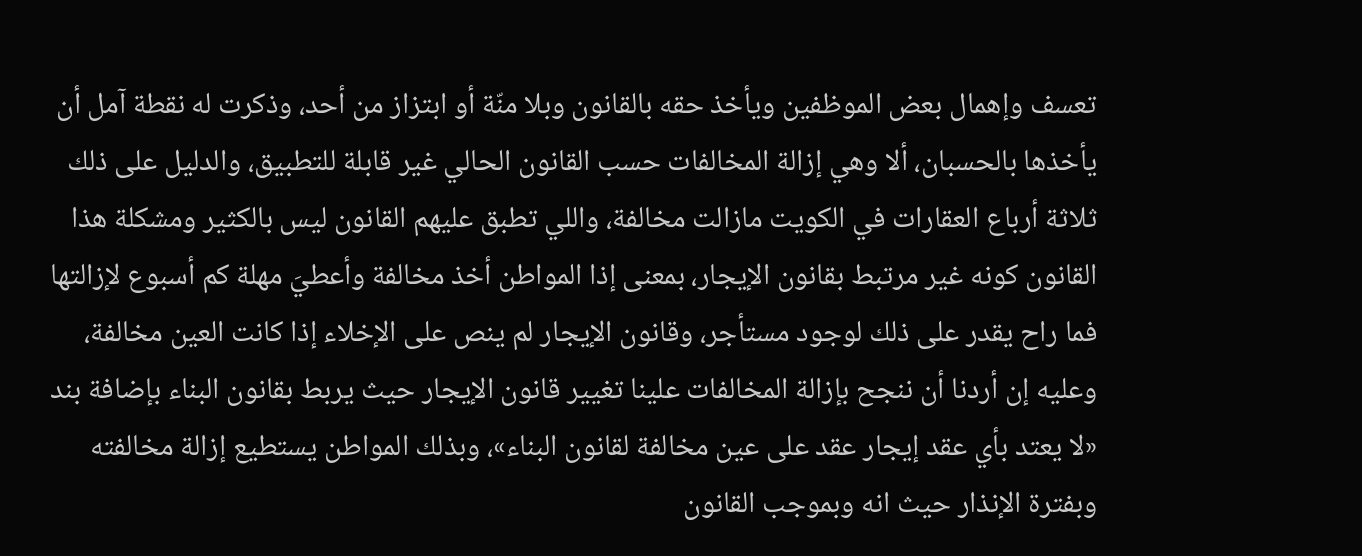تعسف وإهمال بعض الموظفين ويأخذ حقه بالقانون وبلا منّة أو ابتزاز من أحد، وذكرت له نقطة آمل أن يأخذها بالحسبان، ألا وهي إزالة المخالفات حسب القانون الحالي غير قابلة للتطبيق، والدليل على ذلك ثلاثة أرباع العقارات في الكويت مازالت مخالفة، واللي تطبق عليهم القانون ليس بالكثير ومشكلة هذا القانون كونه غير مرتبط بقانون الإيجار، بمعنى إذا المواطن أخذ مخالفة وأعطيَ مهلة كم أسبوع لإزالتها فما راح يقدر على ذلك لوجود مستأجر، وقانون الإيجار لم ينص على الإخلاء إذا كانت العين مخالفة، وعليه إن أردنا أن ننجح بإزالة المخالفات علينا تغيير قانون الإيجار حيث يربط بقانون البناء بإضافة بند «لا يعتد بأي عقد إيجار عقد على عين مخالفة لقانون البناء»، وبذلك المواطن يستطيع إزالة مخالفته وبفترة الإنذار حيث انه وبموجب القانون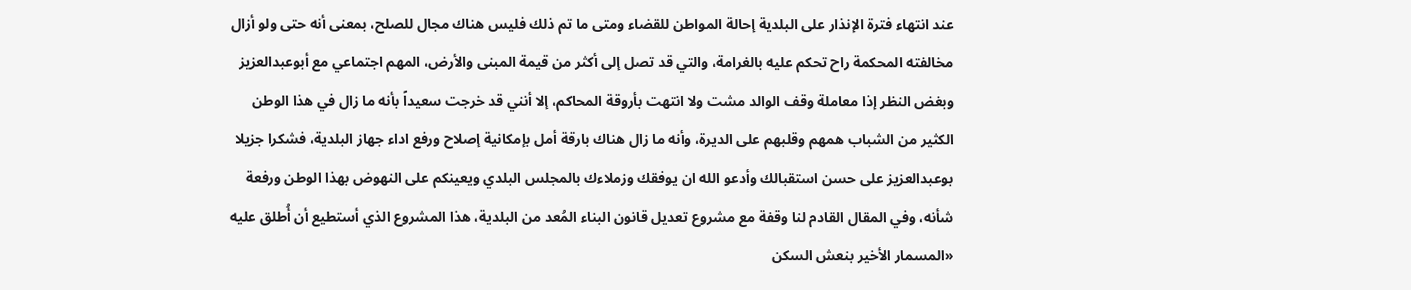عند انتهاء فترة الإنذار على البلدية إحالة المواطن للقضاء ومتى ما تم ذلك فليس هناك مجال للصلح، بمعنى أنه حتى ولو أزال مخالفته المحكمة راح تحكم عليه بالغرامة، والتي قد تصل إلى أكثر من قيمة المبنى والأرض، المهم اجتماعي مع أبوعبدالعزيز وبغض النظر إذا معاملة وقف الوالد مشت ولا انتهت بأروقة المحاكم، إلا أنني قد خرجت سعيداً بأنه ما زال في هذا الوطن الكثير من الشباب همهم وقلبهم على الديرة، وأنه ما زال هناك بارقة أمل بإمكانية إصلاح ورفع اداء جهاز البلدية، فشكرا جزيلا بوعبدالعزيز على حسن استقبالك وأدعو الله ان يوفقك وزملاءك بالمجلس البلدي ويعينكم على النهوض بهذا الوطن ورفعة شأنه، وفي المقال القادم لنا وقفة مع مشروع تعديل قانون البناء المُعد من البلدية، هذا المشروع الذي أستطيع أن أُطلق عليه «المسمار الأخير بنعش السكن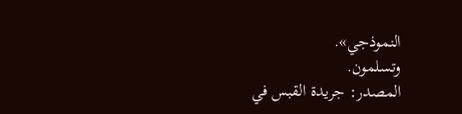النموذجي».
وتسلمون.
المصدر: جريدة القبس في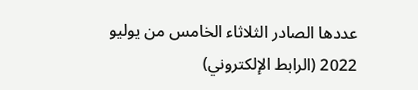عددها الصادر الثلاثاء الخامس من يوليو 2022 (الرابط الإلكتروني)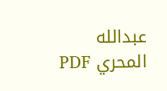عبدالله المحري PDF